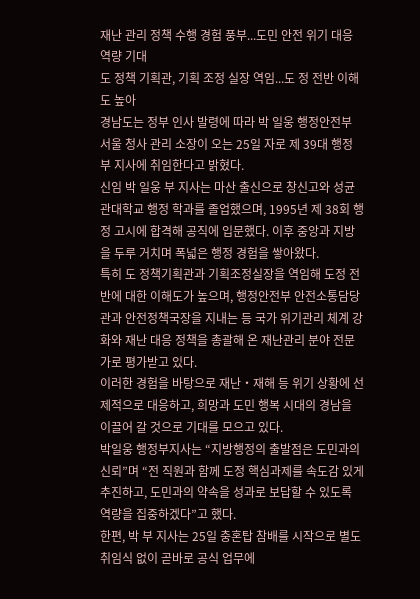재난 관리 정책 수행 경험 풍부...도민 안전 위기 대응 역량 기대
도 정책 기획관, 기획 조정 실장 역임...도 정 전반 이해도 높아
경남도는 정부 인사 발령에 따라 박 일웅 행정안전부 서울 청사 관리 소장이 오는 25일 자로 제 39대 행정 부 지사에 취임한다고 밝혔다.
신임 박 일웅 부 지사는 마산 출신으로 창신고와 성균관대학교 행정 학과를 졸업했으며, 1995년 제 38회 행정 고시에 합격해 공직에 입문했다. 이후 중앙과 지방을 두루 거치며 폭넓은 행정 경험을 쌓아왔다.
특히 도 정책기획관과 기획조정실장을 역임해 도정 전반에 대한 이해도가 높으며, 행정안전부 안전소통담당관과 안전정책국장을 지내는 등 국가 위기관리 체계 강화와 재난 대응 정책을 총괄해 온 재난관리 분야 전문가로 평가받고 있다.
이러한 경험을 바탕으로 재난‧재해 등 위기 상황에 선제적으로 대응하고, 희망과 도민 행복 시대의 경남을 이끌어 갈 것으로 기대를 모으고 있다.
박일웅 행정부지사는 “지방행정의 출발점은 도민과의 신뢰”며 “전 직원과 함께 도정 핵심과제를 속도감 있게 추진하고, 도민과의 약속을 성과로 보답할 수 있도록 역량을 집중하겠다”고 했다.
한편, 박 부 지사는 25일 충혼탑 참배를 시작으로 별도 취임식 없이 곧바로 공식 업무에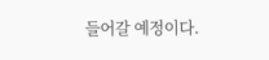들어갈 예정이다.